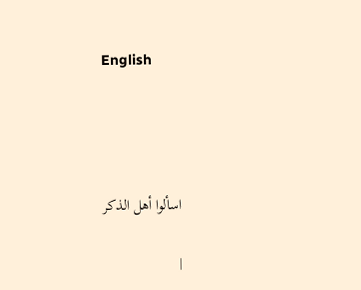English




اسألوا أهل الذكر

|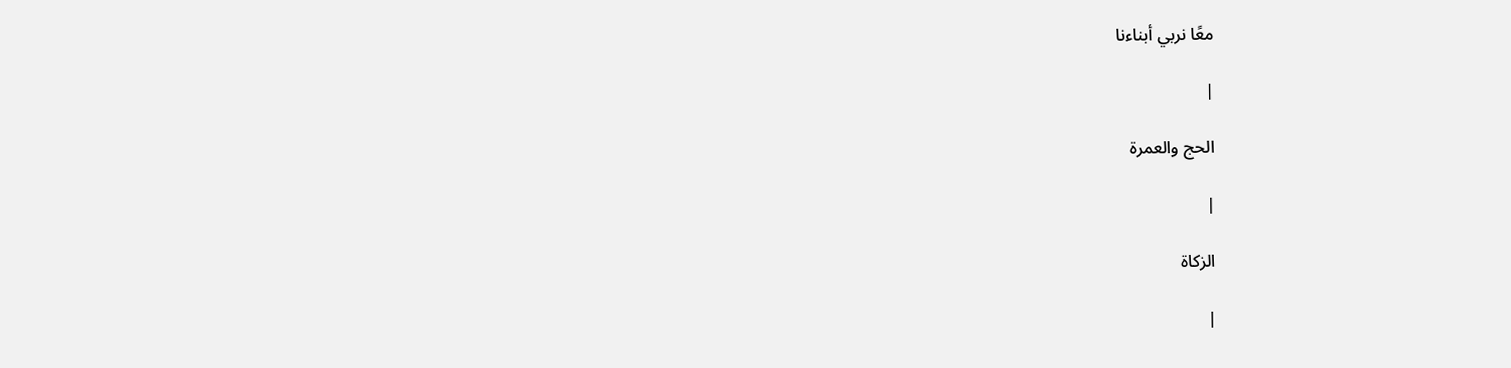معًا نربي أبناءنا

|

الحج والعمرة

|

الزكاة

|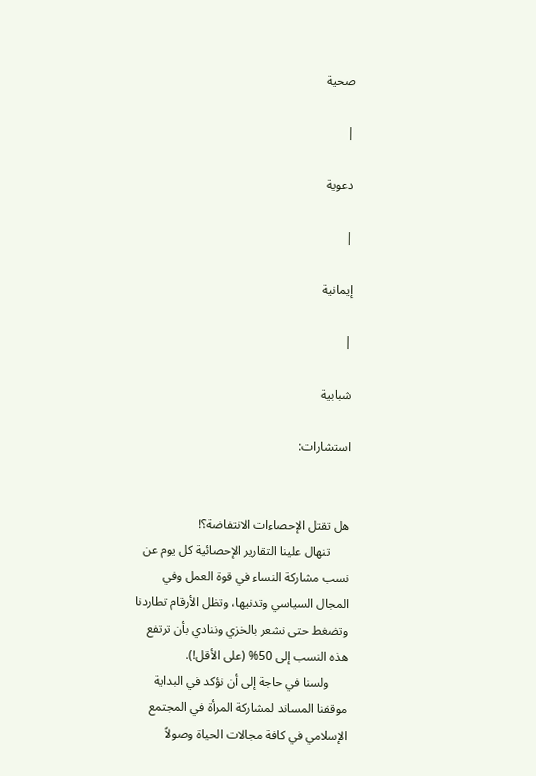صحية

|

دعوية

|

إيمانية

|

شبابية

استشارات:


هل تقتل الإحصاءات الانتفاضة؟!
      تنهال علينا التقارير الإحصائية كل يوم عن نسب مشاركة النساء في قوة العمل وفي المجال السياسي وتدنيها، وتظل الأرقام تطاردنا وتضغط حتى نشعر بالخزي وننادي بأن ترتفع هذه النسب إلى 50% (على الأقل!).
      ولسنا في حاجة إلى أن نؤكد في البداية موقفنا المساند لمشاركة المرأة في المجتمع الإسلامي في كافة مجالات الحياة وصولاً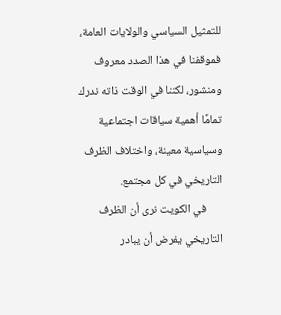للتمثيل السياسي والولايات العامة، فموقفنا في هذا الصدد معروف ومنشور، لكننا في الوقت ذاته ندرك تمامًا أهمية سياقات اجتماعية وسياسية معينة، واختلاف الظرف التاريخي في كل مجتمع.
      في الكويت نرى أن الظرف التاريخي يفرض أن يبادر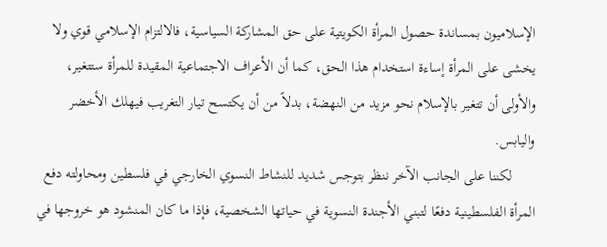الإسلاميون بمساندة حصول المرأة الكويتية على حق المشاركة السياسية، فالالتزام الإسلامي قوي ولا يخشى على المرأة إساءة استخدام هذا الحق، كما أن الأعراف الاجتماعية المقيدة للمرأة ستتغير، والأولى أن تتغير بالإسلام نحو مزيد من النهضة، بدلاً من أن يكتسح تيار التغريب فيهلك الأخضر واليابس.
      لكننا على الجانب الآخر ننظر بتوجس شديد للنشاط النسوي الخارجي في فلسطين ومحاولته دفع المرأة الفلسطينية دفعًا لتبني الأجندة النسوية في حياتها الشخصية، فإذا ما كان المنشود هو خروجها في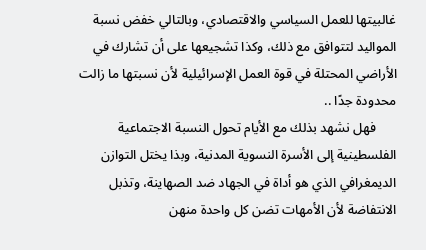غالبيتها للعمل السياسي والاقتصادي، وبالتالي خفض نسبة المواليد لتتوافق مع ذلك، وكذا تشجيعها على أن تشارك في الأراضي المحتلة في قوة العمل الإسرائيلية لأن نسبتها ما زالت محدودة جدًا ..
      فهل نشهد بذلك مع الأيام تحول النسبة الاجتماعية الفلسطينية إلى الأسرة النسوية المدنية، وبذا يختل التوازن الديمغرافي الذي هو أداة في الجهاد ضد الصهاينة، وتذبل الانتفاضة لأن الأمهات تضن كل واحدة منهن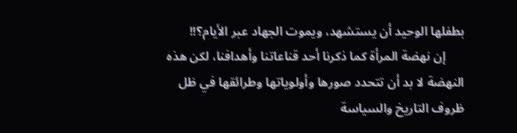بطفلها الوحيد أن يستشهد، ويموت الجهاد عبر الأيام؟!!
      إن نهضة المرأة كما ذكرنا أحد قناعاتنا وأهدافنا، لكن هذه النهضة لا بد أن تتحدد صورها وأولوياتها وطرائقها في ظل ظروف التاريخ والسياسة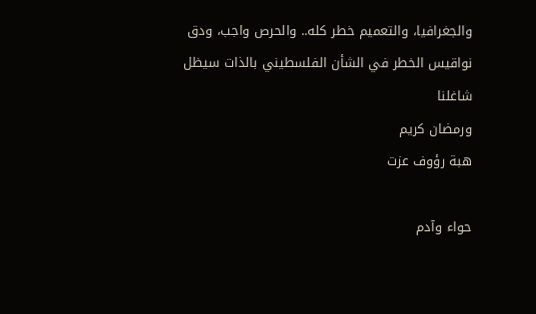والجغرافيا، والتعميم خطر كله.. والحرص واجب، ودق نواقيس الخطر في الشأن الفلسطيني بالذات سيظل شاغلنا
ورمضان كريم
هبة رؤوف عزت

حواء وآدم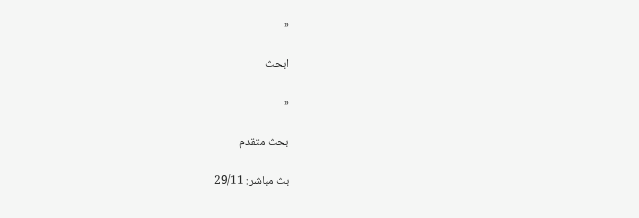«

ابحث

«

بحث متقدم

بث مباشر: 29/11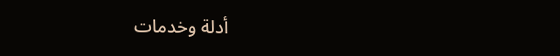أدلة وخدمات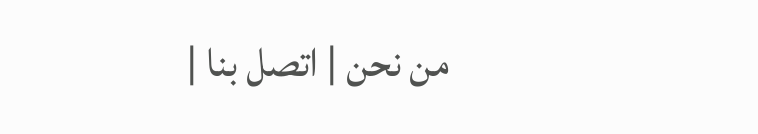من نحن | اتصل بنا |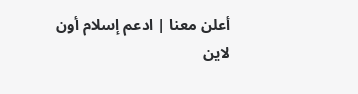أعلن معنا | ادعم إسلام أون لاين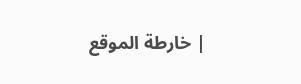| خارطة الموقع